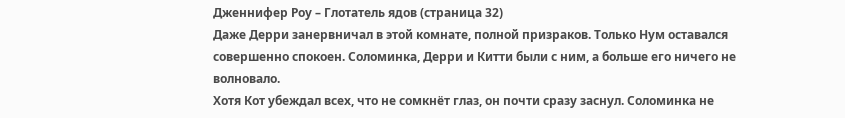Дженнифер Роу – Глотатель ядов (страница 32)
Даже Дерри занервничал в этой комнате, полной призраков. Только Нум оставался совершенно спокоен. Соломинка, Дерри и Китти были с ним, а больше его ничего не волновало.
Хотя Кот убеждал всех, что не сомкнёт глаз, он почти сразу заснул. Соломинка не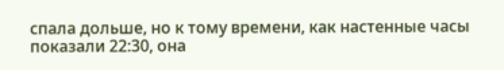спала дольше, но к тому времени, как настенные часы показали 22:30, она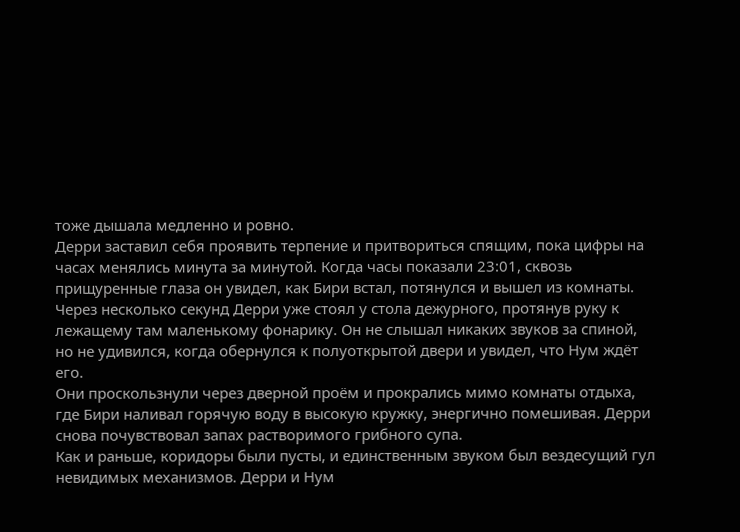тоже дышала медленно и ровно.
Дерри заставил себя проявить терпение и притвориться спящим, пока цифры на часах менялись минута за минутой. Когда часы показали 23:01, сквозь прищуренные глаза он увидел, как Бири встал, потянулся и вышел из комнаты.
Через несколько секунд Дерри уже стоял у стола дежурного, протянув руку к лежащему там маленькому фонарику. Он не слышал никаких звуков за спиной, но не удивился, когда обернулся к полуоткрытой двери и увидел, что Нум ждёт его.
Они проскользнули через дверной проём и прокрались мимо комнаты отдыха, где Бири наливал горячую воду в высокую кружку, энергично помешивая. Дерри снова почувствовал запах растворимого грибного супа.
Как и раньше, коридоры были пусты, и единственным звуком был вездесущий гул невидимых механизмов. Дерри и Нум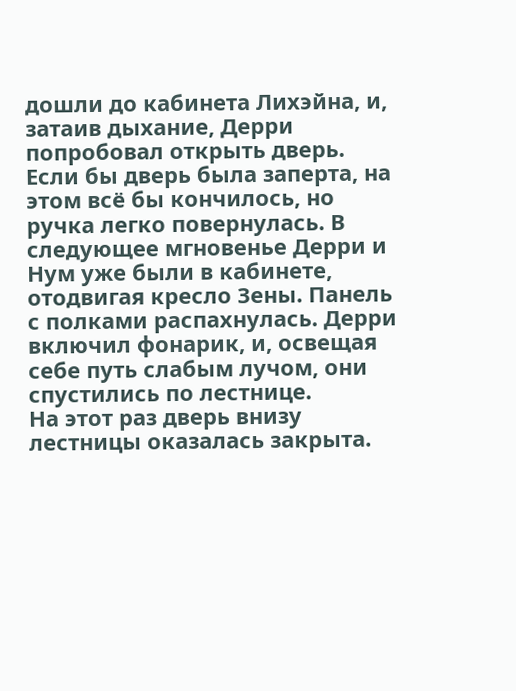дошли до кабинета Лихэйна, и, затаив дыхание, Дерри попробовал открыть дверь.
Если бы дверь была заперта, на этом всё бы кончилось, но ручка легко повернулась. В следующее мгновенье Дерри и Нум уже были в кабинете, отодвигая кресло Зены. Панель с полками распахнулась. Дерри включил фонарик, и, освещая себе путь слабым лучом, они спустились по лестнице.
На этот раз дверь внизу лестницы оказалась закрыта.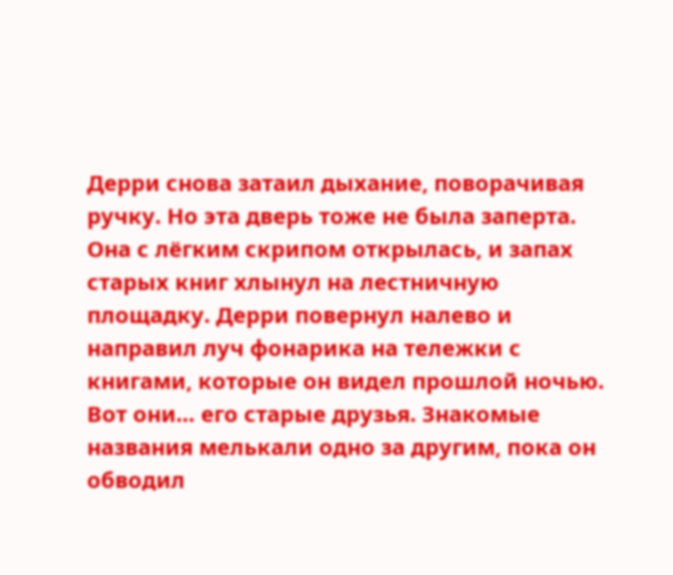Дерри снова затаил дыхание, поворачивая ручку. Но эта дверь тоже не была заперта. Она с лёгким скрипом открылась, и запах старых книг хлынул на лестничную площадку. Дерри повернул налево и направил луч фонарика на тележки с книгами, которые он видел прошлой ночью.
Вот они… его старые друзья. Знакомые названия мелькали одно за другим, пока он обводил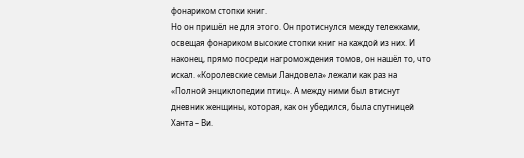фонариком стопки книг.
Но он пришёл не для этого. Он протиснулся между тележками, освещая фонариком высокие стопки книг на каждой из них. И наконец, прямо посреди нагромождения томов, он нашёл то, что искал. «Королевские семьи Ландовела» лежали как раз на «Полной энциклопедии птиц». А между ними был втиснут дневник женщины, которая, как он убедился, была спутницей Ханта – Ви.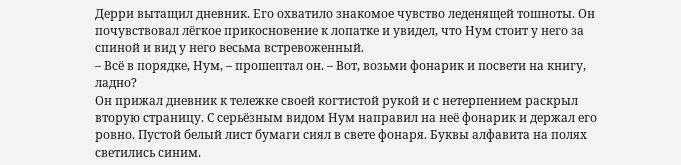Дерри вытащил дневник. Его охватило знакомое чувство леденящей тошноты. Он почувствовал лёгкое прикосновение к лопатке и увидел, что Нум стоит у него за спиной и вид у него весьма встревоженный.
– Всё в порядке, Нум, – прошептал он. – Вот, возьми фонарик и посвети на книгу, ладно?
Он прижал дневник к тележке своей когтистой рукой и с нетерпением раскрыл вторую страницу. С серьёзным видом Нум направил на неё фонарик и держал его ровно. Пустой белый лист бумаги сиял в свете фонаря. Буквы алфавита на полях светились синим.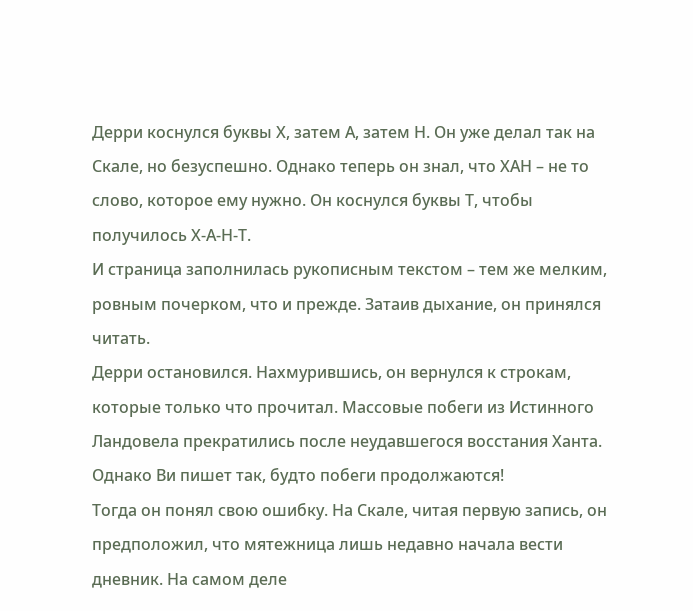Дерри коснулся буквы Х, затем А, затем Н. Он уже делал так на Скале, но безуспешно. Однако теперь он знал, что ХАН – не то слово, которое ему нужно. Он коснулся буквы Т, чтобы получилось Х-А-Н-Т.
И страница заполнилась рукописным текстом – тем же мелким, ровным почерком, что и прежде. Затаив дыхание, он принялся читать.
Дерри остановился. Нахмурившись, он вернулся к строкам, которые только что прочитал. Массовые побеги из Истинного Ландовела прекратились после неудавшегося восстания Ханта. Однако Ви пишет так, будто побеги продолжаются!
Тогда он понял свою ошибку. На Скале, читая первую запись, он предположил, что мятежница лишь недавно начала вести дневник. На самом деле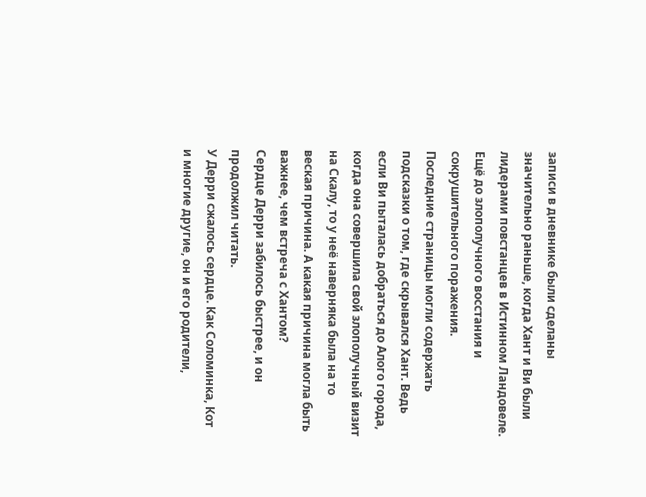записи в дневнике были сделаны значительно раньше, когда Хант и Ви были лидерами повстанцев в Истинном Ландовеле. Ещё до злополучного восстания и сокрушительного поражения.
Последние страницы могли содержать подсказки о том, где скрывался Хант. Ведь если Ви пыталась добраться до Алого города, когда она совершила свой злополучный визит на Скалу, то у неё наверняка была на то веская причина. А какая причина могла быть важнее, чем встреча с Хантом?
Сердце Дерри забилось быстрее, и он продолжил читать.
У Дерри сжалось сердце. Как Соломинка, Кот и многие другие, он и его родители,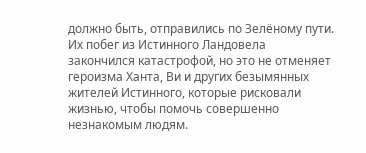должно быть, отправились по Зелёному пути. Их побег из Истинного Ландовела закончился катастрофой, но это не отменяет героизма Ханта, Ви и других безымянных жителей Истинного, которые рисковали жизнью, чтобы помочь совершенно незнакомым людям.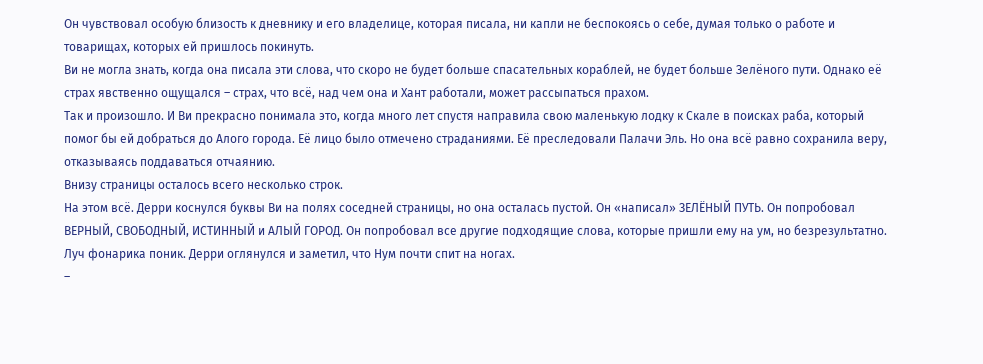Он чувствовал особую близость к дневнику и его владелице, которая писала, ни капли не беспокоясь о себе, думая только о работе и товарищах, которых ей пришлось покинуть.
Ви не могла знать, когда она писала эти слова, что скоро не будет больше спасательных кораблей, не будет больше Зелёного пути. Однако её страх явственно ощущался – страх, что всё, над чем она и Хант работали, может рассыпаться прахом.
Так и произошло. И Ви прекрасно понимала это, когда много лет спустя направила свою маленькую лодку к Скале в поисках раба, который помог бы ей добраться до Алого города. Её лицо было отмечено страданиями. Её преследовали Палачи Эль. Но она всё равно сохранила веру, отказываясь поддаваться отчаянию.
Внизу страницы осталось всего несколько строк.
На этом всё. Дерри коснулся буквы Ви на полях соседней страницы, но она осталась пустой. Он «написал» ЗЕЛЁНЫЙ ПУТЬ. Он попробовал ВЕРНЫЙ, СВОБОДНЫЙ, ИСТИННЫЙ и АЛЫЙ ГОРОД. Он попробовал все другие подходящие слова, которые пришли ему на ум, но безрезультатно.
Луч фонарика поник. Дерри оглянулся и заметил, что Нум почти спит на ногах.
–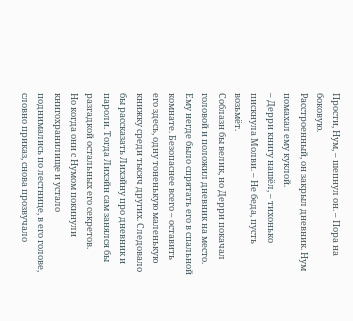Прости, Нум, – шепнул он. – Пора на боковую.
Расстроенный, он закрыл дневник. Нум помахал ему куклой.
– Дерри книгу нашёл, – тихонько пискнула Молви. – Не беда, пусть возьмёт.
Соблазн бы велик, но Дерри покачал головой и положил дневник на место. Ему негде было спрятать его в спальной комнате. Безопаснее всего – оставить его здесь, одну тоненькую маленькую книжку среди тысяч других. Следовало бы рассказать Лихэйну про дневник и пароли. Тогда Лихэйн сам занялся бы разгадкой остальных его секретов.
Но когда они с Нумом покинули книгохранилище и устало поднимались по лестнице, в его голове, словно приказ, снова прозвучало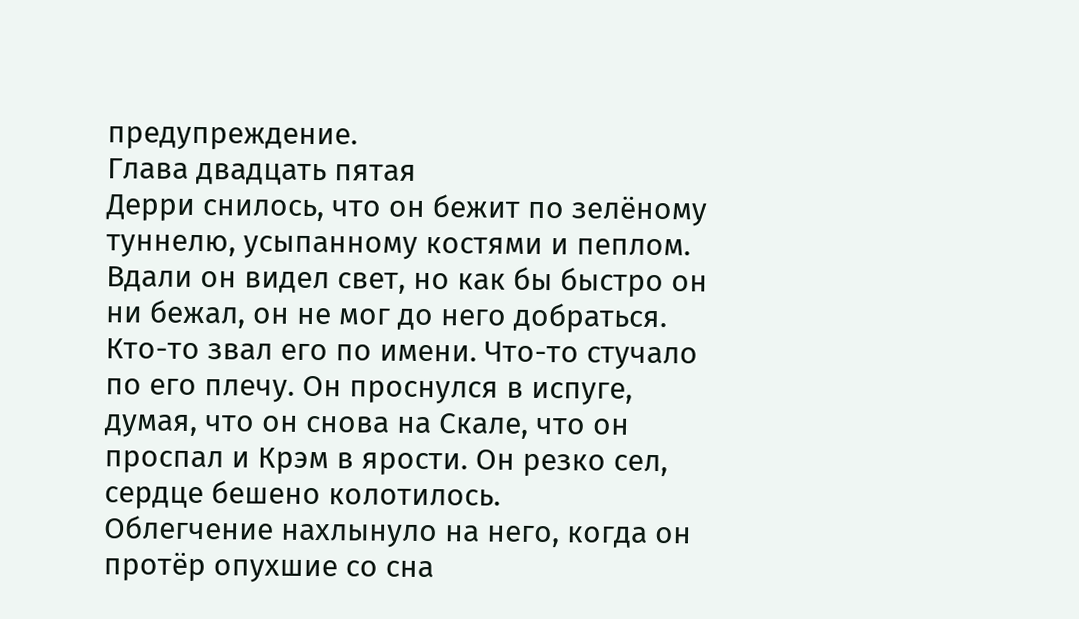предупреждение.
Глава двадцать пятая
Дерри снилось, что он бежит по зелёному туннелю, усыпанному костями и пеплом. Вдали он видел свет, но как бы быстро он ни бежал, он не мог до него добраться.
Кто-то звал его по имени. Что-то стучало по его плечу. Он проснулся в испуге, думая, что он снова на Скале, что он проспал и Крэм в ярости. Он резко сел, сердце бешено колотилось.
Облегчение нахлынуло на него, когда он протёр опухшие со сна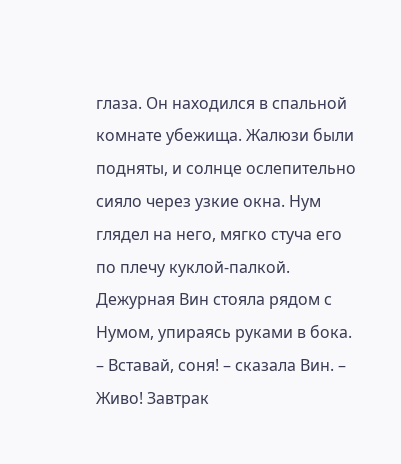глаза. Он находился в спальной комнате убежища. Жалюзи были подняты, и солнце ослепительно сияло через узкие окна. Нум глядел на него, мягко стуча его по плечу куклой-палкой. Дежурная Вин стояла рядом с Нумом, упираясь руками в бока.
– Вставай, соня! – сказала Вин. – Живо! Завтрак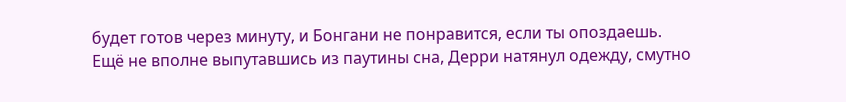будет готов через минуту, и Бонгани не понравится, если ты опоздаешь.
Ещё не вполне выпутавшись из паутины сна, Дерри натянул одежду, смутно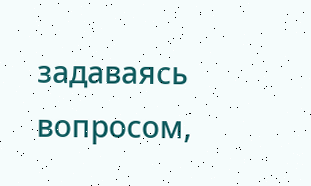задаваясь вопросом,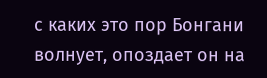с каких это пор Бонгани волнует, опоздает он на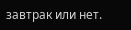завтрак или нет.